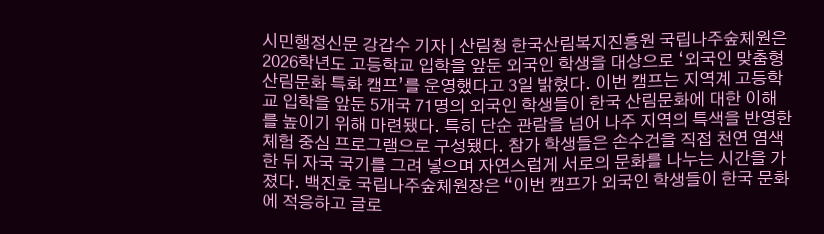시민행정신문 강갑수 기자 | 산림청 한국산림복지진흥원 국립나주숲체원은 2026학년도 고등학교 입학을 앞둔 외국인 학생을 대상으로 ‘외국인 맞춤형 산림문화 특화 캠프’를 운영했다고 3일 밝혔다. 이번 캠프는 지역계 고등학교 입학을 앞둔 5개국 71명의 외국인 학생들이 한국 산림문화에 대한 이해를 높이기 위해 마련됐다. 특히 단순 관람을 넘어 나주 지역의 특색을 반영한 체험 중심 프로그램으로 구성됐다. 참가 학생들은 손수건을 직접 천연 염색한 뒤 자국 국기를 그려 넣으며 자연스럽게 서로의 문화를 나누는 시간을 가졌다. 백진호 국립나주숲체원장은 “이번 캠프가 외국인 학생들이 한국 문화에 적응하고 글로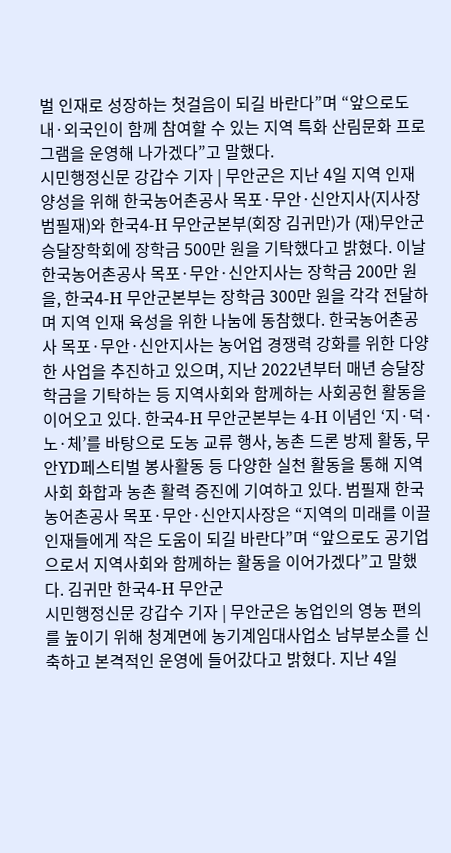벌 인재로 성장하는 첫걸음이 되길 바란다”며 “앞으로도 내·외국인이 함께 참여할 수 있는 지역 특화 산림문화 프로그램을 운영해 나가겠다”고 말했다.
시민행정신문 강갑수 기자 | 무안군은 지난 4일 지역 인재 양성을 위해 한국농어촌공사 목포·무안·신안지사(지사장 범필재)와 한국4-H 무안군본부(회장 김귀만)가 (재)무안군승달장학회에 장학금 500만 원을 기탁했다고 밝혔다. 이날 한국농어촌공사 목포·무안·신안지사는 장학금 200만 원을, 한국4-H 무안군본부는 장학금 300만 원을 각각 전달하며 지역 인재 육성을 위한 나눔에 동참했다. 한국농어촌공사 목포·무안·신안지사는 농어업 경쟁력 강화를 위한 다양한 사업을 추진하고 있으며, 지난 2022년부터 매년 승달장학금을 기탁하는 등 지역사회와 함께하는 사회공헌 활동을 이어오고 있다. 한국4-H 무안군본부는 4-H 이념인 ‘지·덕·노·체’를 바탕으로 도농 교류 행사, 농촌 드론 방제 활동, 무안YD페스티벌 봉사활동 등 다양한 실천 활동을 통해 지역사회 화합과 농촌 활력 증진에 기여하고 있다. 범필재 한국농어촌공사 목포·무안·신안지사장은 “지역의 미래를 이끌 인재들에게 작은 도움이 되길 바란다”며 “앞으로도 공기업으로서 지역사회와 함께하는 활동을 이어가겠다”고 말했다. 김귀만 한국4-H 무안군
시민행정신문 강갑수 기자 | 무안군은 농업인의 영농 편의를 높이기 위해 청계면에 농기계임대사업소 남부분소를 신축하고 본격적인 운영에 들어갔다고 밝혔다. 지난 4일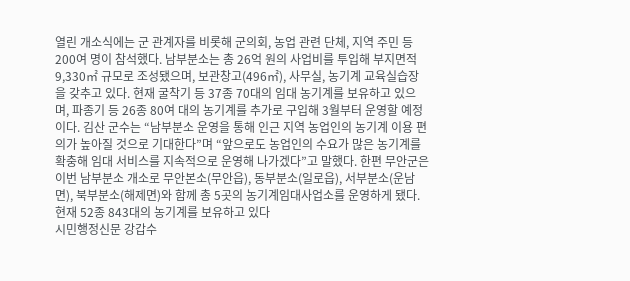열린 개소식에는 군 관계자를 비롯해 군의회, 농업 관련 단체, 지역 주민 등 200여 명이 참석했다. 남부분소는 총 26억 원의 사업비를 투입해 부지면적 9,330㎡ 규모로 조성됐으며, 보관창고(496㎡), 사무실, 농기계 교육실습장을 갖추고 있다. 현재 굴착기 등 37종 70대의 임대 농기계를 보유하고 있으며, 파종기 등 26종 80여 대의 농기계를 추가로 구입해 3월부터 운영할 예정이다. 김산 군수는 “남부분소 운영을 통해 인근 지역 농업인의 농기계 이용 편의가 높아질 것으로 기대한다”며 “앞으로도 농업인의 수요가 많은 농기계를 확충해 임대 서비스를 지속적으로 운영해 나가겠다”고 말했다. 한편 무안군은 이번 남부분소 개소로 무안본소(무안읍), 동부분소(일로읍), 서부분소(운남면), 북부분소(해제면)와 함께 총 5곳의 농기계임대사업소를 운영하게 됐다. 현재 52종 843대의 농기계를 보유하고 있다
시민행정신문 강갑수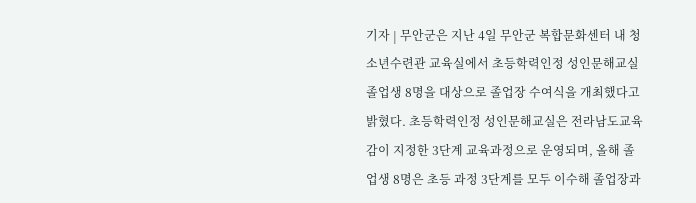기자 | 무안군은 지난 4일 무안군 복합문화센터 내 청소년수련관 교육실에서 초등학력인정 성인문해교실 졸업생 8명을 대상으로 졸업장 수여식을 개최했다고 밝혔다. 초등학력인정 성인문해교실은 전라남도교육감이 지정한 3단계 교육과정으로 운영되며, 올해 졸업생 8명은 초등 과정 3단계를 모두 이수해 졸업장과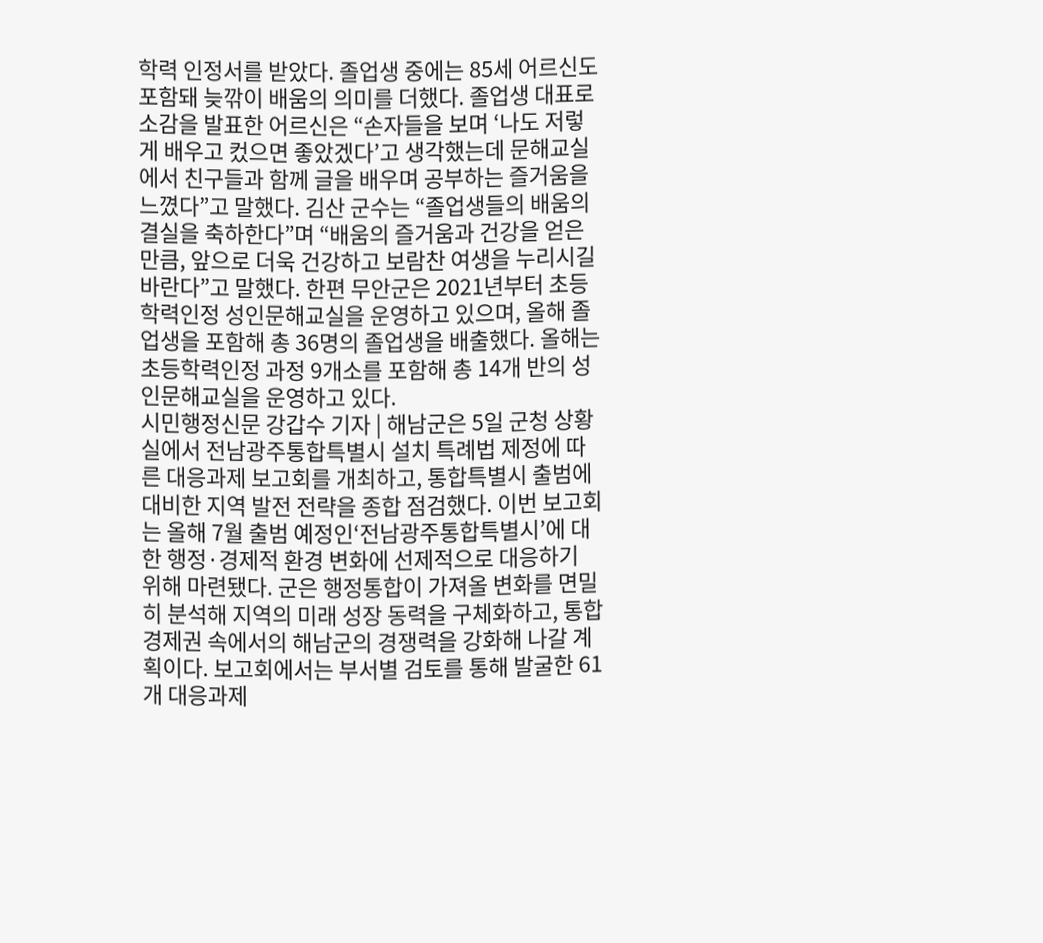학력 인정서를 받았다. 졸업생 중에는 85세 어르신도 포함돼 늦깎이 배움의 의미를 더했다. 졸업생 대표로 소감을 발표한 어르신은 “손자들을 보며 ‘나도 저렇게 배우고 컸으면 좋았겠다’고 생각했는데 문해교실에서 친구들과 함께 글을 배우며 공부하는 즐거움을 느꼈다”고 말했다. 김산 군수는 “졸업생들의 배움의 결실을 축하한다”며 “배움의 즐거움과 건강을 얻은 만큼, 앞으로 더욱 건강하고 보람찬 여생을 누리시길 바란다”고 말했다. 한편 무안군은 2021년부터 초등학력인정 성인문해교실을 운영하고 있으며, 올해 졸업생을 포함해 총 36명의 졸업생을 배출했다. 올해는 초등학력인정 과정 9개소를 포함해 총 14개 반의 성인문해교실을 운영하고 있다.
시민행정신문 강갑수 기자 | 해남군은 5일 군청 상황실에서 전남광주통합특별시 설치 특례법 제정에 따른 대응과제 보고회를 개최하고, 통합특별시 출범에 대비한 지역 발전 전략을 종합 점검했다. 이번 보고회는 올해 7월 출범 예정인‘전남광주통합특별시’에 대한 행정·경제적 환경 변화에 선제적으로 대응하기 위해 마련됐다. 군은 행정통합이 가져올 변화를 면밀히 분석해 지역의 미래 성장 동력을 구체화하고, 통합경제권 속에서의 해남군의 경쟁력을 강화해 나갈 계획이다. 보고회에서는 부서별 검토를 통해 발굴한 61개 대응과제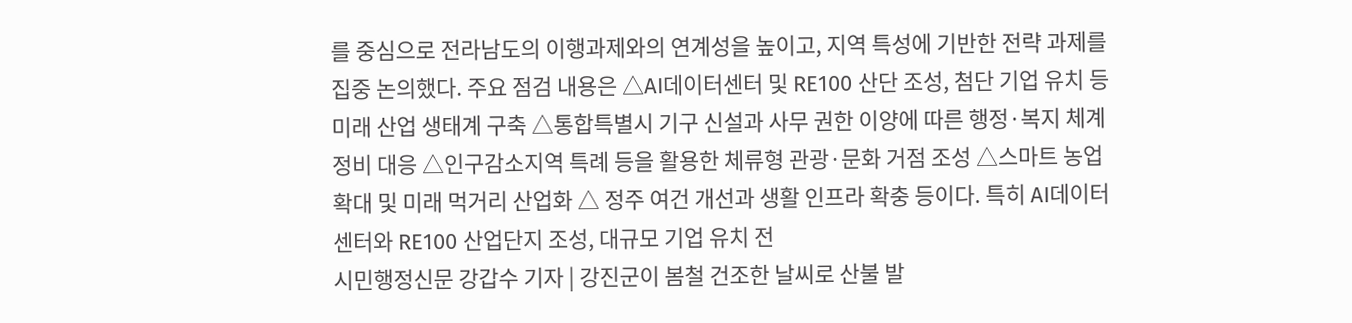를 중심으로 전라남도의 이행과제와의 연계성을 높이고, 지역 특성에 기반한 전략 과제를 집중 논의했다. 주요 점검 내용은 △AI데이터센터 및 RE100 산단 조성, 첨단 기업 유치 등 미래 산업 생태계 구축 △통합특별시 기구 신설과 사무 권한 이양에 따른 행정·복지 체계 정비 대응 △인구감소지역 특례 등을 활용한 체류형 관광·문화 거점 조성 △스마트 농업 확대 및 미래 먹거리 산업화 △ 정주 여건 개선과 생활 인프라 확충 등이다. 특히 AI데이터센터와 RE100 산업단지 조성, 대규모 기업 유치 전
시민행정신문 강갑수 기자 | 강진군이 봄철 건조한 날씨로 산불 발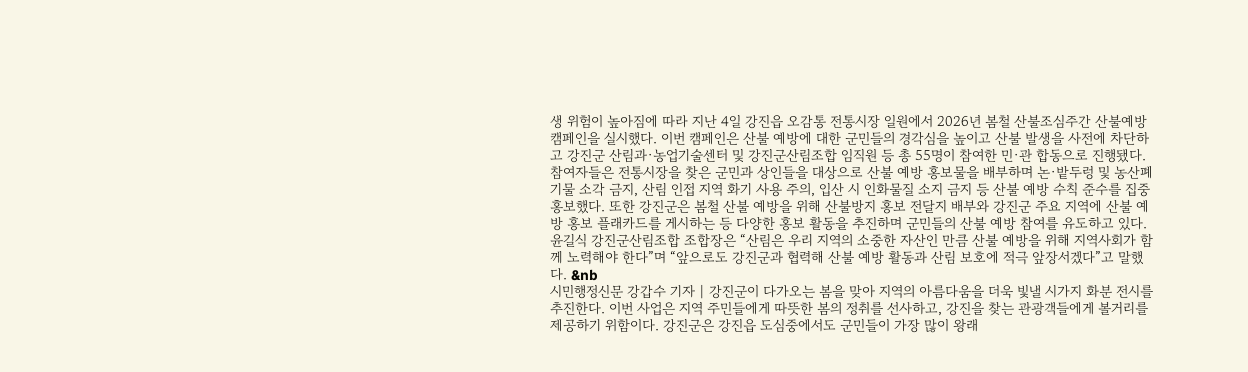생 위험이 높아짐에 따라 지난 4일 강진읍 오감통 전통시장 일원에서 2026년 봄철 산불조심주간 산불예방 캠페인을 실시했다. 이번 캠페인은 산불 예방에 대한 군민들의 경각심을 높이고 산불 발생을 사전에 차단하고 강진군 산림과·농업기술센터 및 강진군산림조합 임직원 등 총 55명이 참여한 민·관 합동으로 진행됐다. 참여자들은 전통시장을 찾은 군민과 상인들을 대상으로 산불 예방 홍보물을 배부하며 논·밭두렁 및 농산폐기물 소각 금지, 산림 인접 지역 화기 사용 주의, 입산 시 인화물질 소지 금지 등 산불 예방 수칙 준수를 집중 홍보했다. 또한 강진군은 봄철 산불 예방을 위해 산불방지 홍보 전달지 배부와 강진군 주요 지역에 산불 예방 홍보 플래카드를 게시하는 등 다양한 홍보 활동을 추진하며 군민들의 산불 예방 참여를 유도하고 있다. 윤길식 강진군산림조합 조합장은 “산림은 우리 지역의 소중한 자산인 만큼 산불 예방을 위해 지역사회가 함께 노력해야 한다”며 “앞으로도 강진군과 협력해 산불 예방 활동과 산림 보호에 적극 앞장서겠다”고 말했다. &nb
시민행정신문 강갑수 기자 | 강진군이 다가오는 봄을 맞아 지역의 아름다움을 더욱 빛낼 시가지 화분 전시를 추진한다. 이번 사업은 지역 주민들에게 따뜻한 봄의 정취를 선사하고, 강진을 찾는 관광객들에게 볼거리를 제공하기 위함이다. 강진군은 강진읍 도심중에서도 군민들이 가장 많이 왕래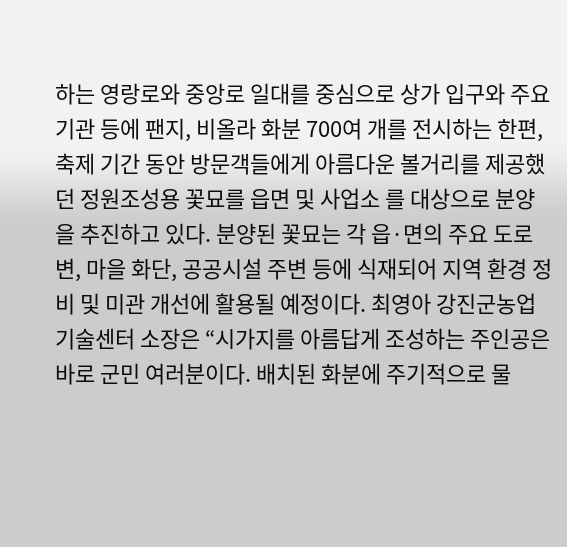하는 영랑로와 중앙로 일대를 중심으로 상가 입구와 주요기관 등에 팬지, 비올라 화분 700여 개를 전시하는 한편, 축제 기간 동안 방문객들에게 아름다운 볼거리를 제공했던 정원조성용 꽃묘를 읍면 및 사업소 를 대상으로 분양을 추진하고 있다. 분양된 꽃묘는 각 읍·면의 주요 도로변, 마을 화단, 공공시설 주변 등에 식재되어 지역 환경 정비 및 미관 개선에 활용될 예정이다. 최영아 강진군농업기술센터 소장은 “시가지를 아름답게 조성하는 주인공은 바로 군민 여러분이다. 배치된 화분에 주기적으로 물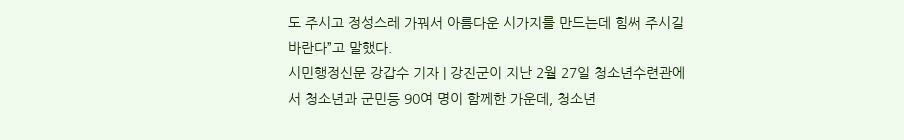도 주시고 정성스레 가꿔서 아름다운 시가지를 만드는데 힘써 주시길 바란다”고 말했다.
시민행정신문 강갑수 기자 | 강진군이 지난 2월 27일 청소년수련관에서 청소년과 군민등 90여 명이 함께한 가운데, 청소년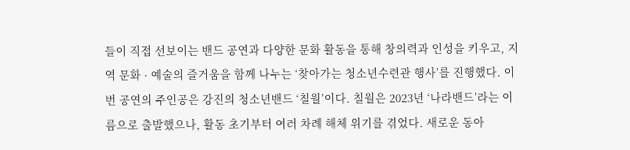들이 직접 선보이는 밴드 공연과 다양한 문화 활동을 통해 창의력과 인성을 키우고, 지역 문화 · 예술의 즐거움을 함께 나누는 ‘찾아가는 청소년수련관 행사’를 진행했다. 이번 공연의 주인공은 강진의 청소년밴드 ‘칠월’이다. 칠월은 2023년 ‘나라밴드’라는 이름으로 출발했으나, 활동 초기부터 여러 차례 해체 위기를 겪었다. 새로운 동아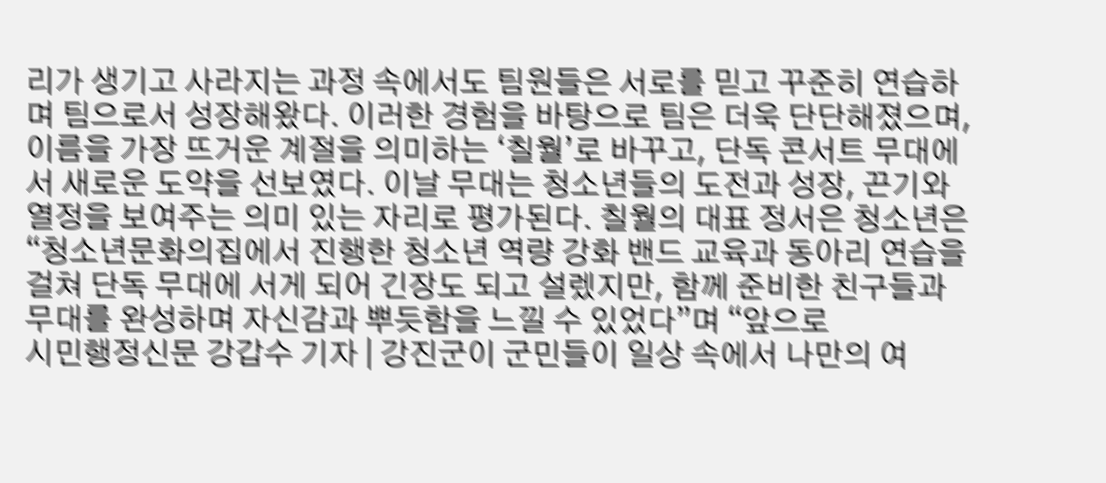리가 생기고 사라지는 과정 속에서도 팀원들은 서로를 믿고 꾸준히 연습하며 팀으로서 성장해왔다. 이러한 경험을 바탕으로 팀은 더욱 단단해졌으며, 이름을 가장 뜨거운 계절을 의미하는 ‘칠월’로 바꾸고, 단독 콘서트 무대에서 새로운 도약을 선보였다. 이날 무대는 청소년들의 도전과 성장, 끈기와 열정을 보여주는 의미 있는 자리로 평가된다. 칠월의 대표 정서은 청소년은 “청소년문화의집에서 진행한 청소년 역량 강화 밴드 교육과 동아리 연습을 걸쳐 단독 무대에 서게 되어 긴장도 되고 설렜지만, 함께 준비한 친구들과 무대를 완성하며 자신감과 뿌듯함을 느낄 수 있었다”며 “앞으로
시민행정신문 강갑수 기자 | 강진군이 군민들이 일상 속에서 나만의 여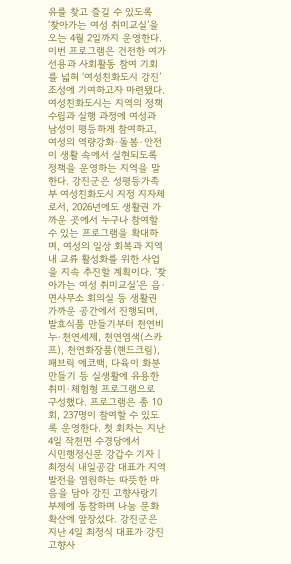유를 찾고 즐길 수 있도록 ‘찾아가는 여성 취미교실’을 오는 4월 2일까지 운영한다. 이번 프로그램은 건전한 여가선용과 사회활동 참여 기회를 넓혀 ‘여성친화도시 강진’ 조성에 기여하고자 마련됐다. 여성친화도시는 지역의 정책 수립과 실행 과정에 여성과 남성이 평등하게 참여하고, 여성의 역량강화·돌봄·안전이 생활 속에서 실현되도록 정책을 운영하는 지역을 말한다. 강진군은 성평등가족부 여성친화도시 지정 지자체로서, 2026년에도 생활권 가까운 곳에서 누구나 참여할 수 있는 프로그램을 확대하며, 여성의 일상 회복과 지역 내 교류 활성화를 위한 사업을 지속 추진할 계획이다. ‘찾아가는 여성 취미교실’은 읍·면사무소 회의실 등 생활권 가까운 공간에서 진행되며, 발효식품 만들기부터 천연비누·천연세제, 천연염색(스카프), 천연화장품(핸드크림), 패브릭 에코백, 다육이 화분 만들기 등 실생활에 유용한 취미·체험형 프로그램으로 구성했다. 프로그램은 총 10회, 237명이 참여할 수 있도록 운영한다. 첫 회차는 지난 4일 작천면 수경당에서
시민행정신문 강갑수 기자 | 최정식 내일공감 대표가 지역 발전을 염원하는 따뜻한 마음을 담아 강진 고향사랑기부제에 동참하며 나눔 문화 확산에 앞장섰다. 강진군은 지난 4일 최정식 대표가 강진 고향사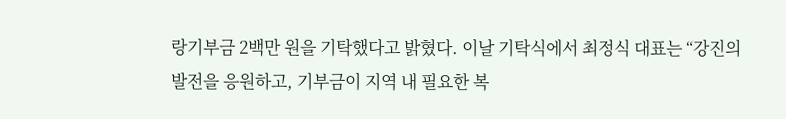랑기부금 2백만 원을 기탁했다고 밝혔다. 이날 기탁식에서 최정식 대표는 “강진의 발전을 응원하고, 기부금이 지역 내 필요한 복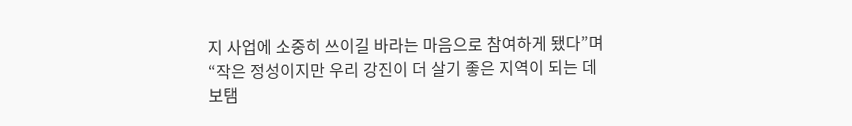지 사업에 소중히 쓰이길 바라는 마음으로 참여하게 됐다”며 “작은 정성이지만 우리 강진이 더 살기 좋은 지역이 되는 데 보탬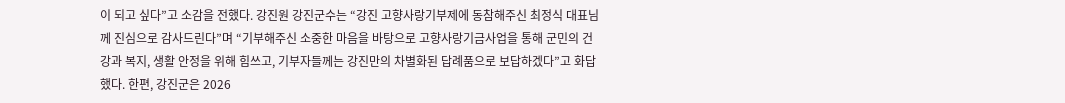이 되고 싶다”고 소감을 전했다. 강진원 강진군수는 “강진 고향사랑기부제에 동참해주신 최정식 대표님께 진심으로 감사드린다”며 “기부해주신 소중한 마음을 바탕으로 고향사랑기금사업을 통해 군민의 건강과 복지, 생활 안정을 위해 힘쓰고, 기부자들께는 강진만의 차별화된 답례품으로 보답하겠다”고 화답했다. 한편, 강진군은 2026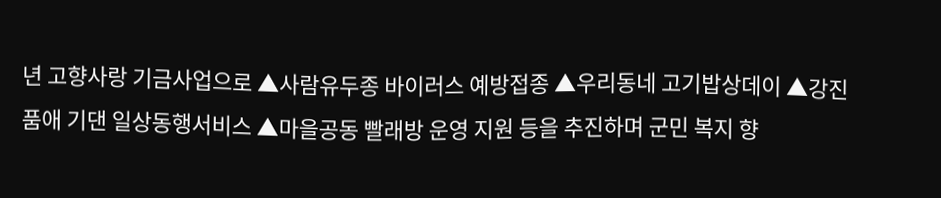년 고향사랑 기금사업으로 ▲사람유두종 바이러스 예방접종 ▲우리동네 고기밥상데이 ▲강진품애 기댄 일상동행서비스 ▲마을공동 빨래방 운영 지원 등을 추진하며 군민 복지 향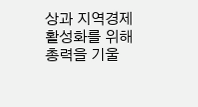상과 지역경제 활성화를 위해 총력을 기울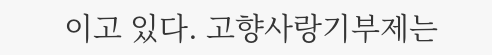이고 있다. 고향사랑기부제는